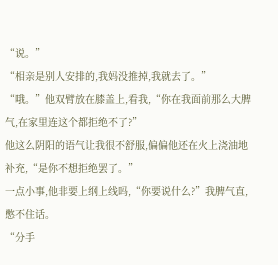“说。”
“相亲是别人安排的,我妈没推掉,我就去了。”
“哦。”他双臂放在膝盖上,看我,“你在我面前那么大脾气,在家里连这个都拒绝不了?”
他这么阴阳的语气让我很不舒服,偏偏他还在火上浇油地补充,“是你不想拒绝罢了。”
一点小事,他非要上纲上线吗,“你要说什么?”我脾气直,憋不住话。
“分手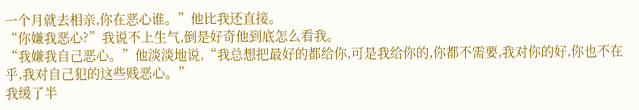一个月就去相亲,你在恶心谁。”他比我还直接。
“你嫌我恶心?”我说不上生气,倒是好奇他到底怎么看我。
“我嫌我自己恶心。”他淡淡地说,“我总想把最好的都给你,可是我给你的,你都不需要,我对你的好,你也不在乎,我对自己犯的这些贱恶心。”
我缓了半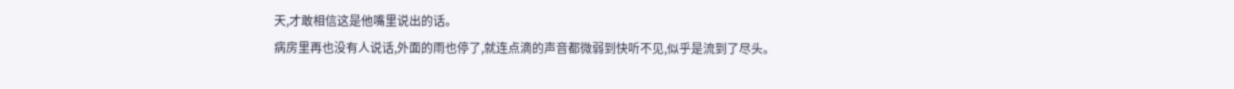天,才敢相信这是他嘴里说出的话。
病房里再也没有人说话,外面的雨也停了,就连点滴的声音都微弱到快听不见,似乎是流到了尽头。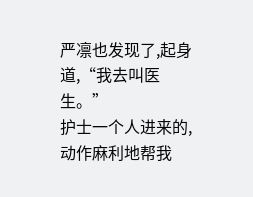严凛也发现了,起身道,“我去叫医生。”
护士一个人进来的,动作麻利地帮我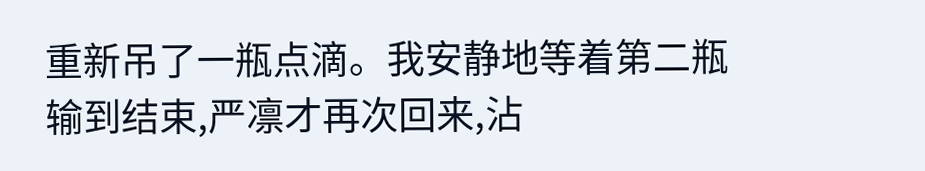重新吊了一瓶点滴。我安静地等着第二瓶输到结束,严凛才再次回来,沾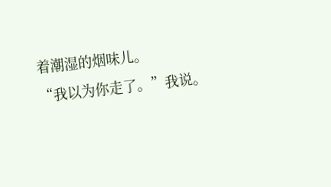着潮湿的烟味儿。
“我以为你走了。”我说。